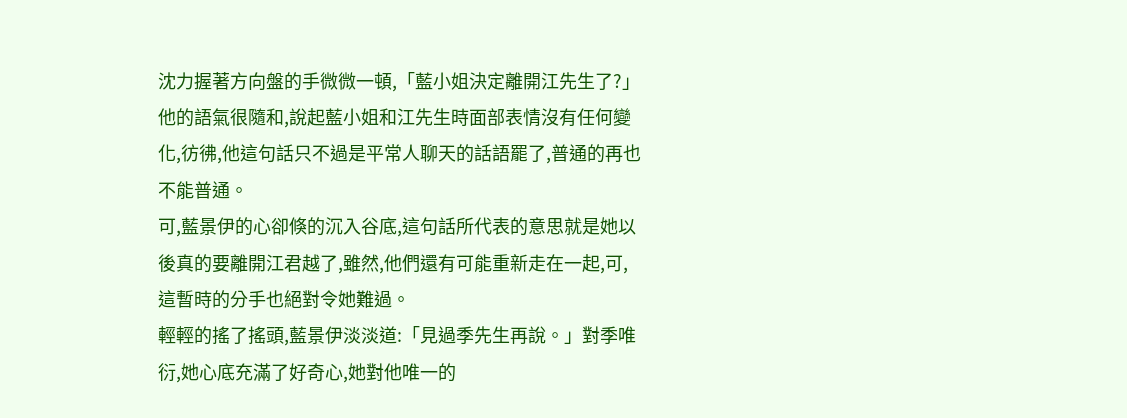沈力握著方向盤的手微微一頓,「藍小姐決定離開江先生了?」
他的語氣很隨和,說起藍小姐和江先生時面部表情沒有任何變化,彷彿,他這句話只不過是平常人聊天的話語罷了,普通的再也不能普通。
可,藍景伊的心卻倏的沉入谷底,這句話所代表的意思就是她以後真的要離開江君越了,雖然,他們還有可能重新走在一起,可,這暫時的分手也絕對令她難過。
輕輕的搖了搖頭,藍景伊淡淡道:「見過季先生再說。」對季唯衍,她心底充滿了好奇心,她對他唯一的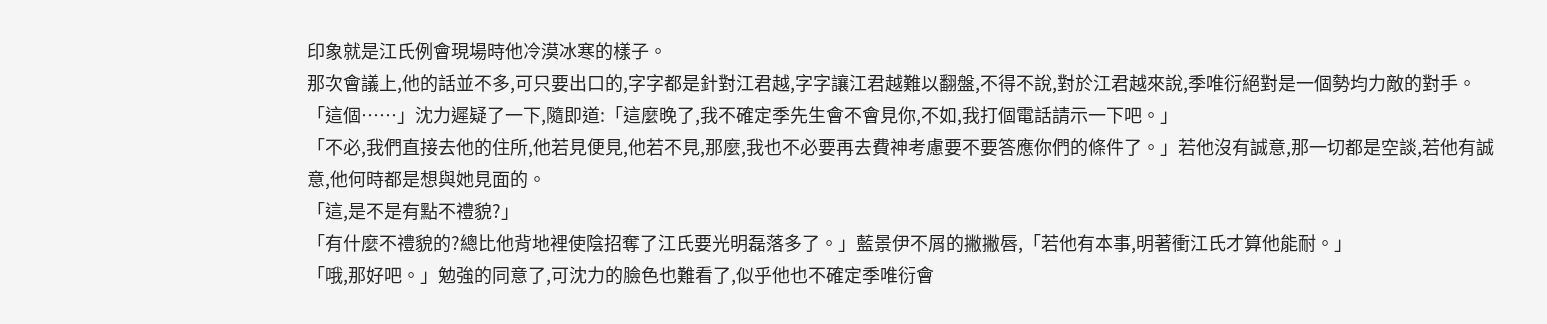印象就是江氏例會現場時他冷漠冰寒的樣子。
那次會議上,他的話並不多,可只要出口的,字字都是針對江君越,字字讓江君越難以翻盤,不得不說,對於江君越來說,季唯衍絕對是一個勢均力敵的對手。
「這個……」沈力遲疑了一下,隨即道:「這麼晚了,我不確定季先生會不會見你,不如,我打個電話請示一下吧。」
「不必,我們直接去他的住所,他若見便見,他若不見,那麼,我也不必要再去費神考慮要不要答應你們的條件了。」若他沒有誠意,那一切都是空談,若他有誠意,他何時都是想與她見面的。
「這,是不是有點不禮貌?」
「有什麼不禮貌的?總比他背地裡使陰招奪了江氏要光明磊落多了。」藍景伊不屑的撇撇唇,「若他有本事,明著衝江氏才算他能耐。」
「哦,那好吧。」勉強的同意了,可沈力的臉色也難看了,似乎他也不確定季唯衍會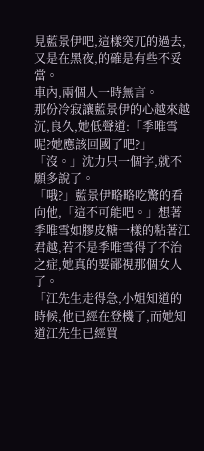見藍景伊吧,這樣突兀的過去,又是在黑夜,的確是有些不妥當。
車內,兩個人一時無言。
那份冷寂讓藍景伊的心越來越沉,良久,她低聲道:「季唯雪呢?她應該回國了吧?」
「沒。」沈力只一個字,就不願多說了。
「哦?」藍景伊略略吃驚的看向他,「這不可能吧。」想著季唯雪如膠皮糖一樣的粘著江君越,若不是季唯雪得了不治之症,她真的要鄙視那個女人了。
「江先生走得急,小姐知道的時候,他已經在登機了,而她知道江先生已經買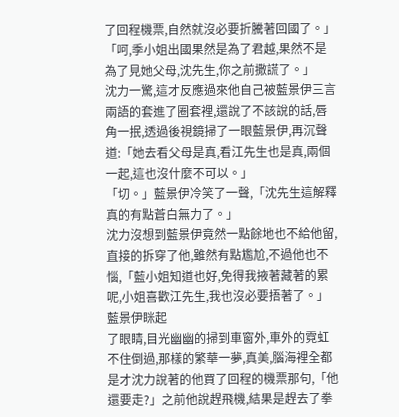了回程機票,自然就沒必要折騰著回國了。」
「呵,季小姐出國果然是為了君越,果然不是為了見她父母,沈先生,你之前撒謊了。」
沈力一驚,這才反應過來他自己被藍景伊三言兩語的套進了圈套裡,還說了不該說的話,唇角一抿,透過後視鏡掃了一眼藍景伊,再沉聲道:「她去看父母是真,看江先生也是真,兩個一起,這也沒什麼不可以。」
「切。」藍景伊冷笑了一聲,「沈先生這解釋真的有點蒼白無力了。」
沈力沒想到藍景伊竟然一點餘地也不給他留,直接的拆穿了他,雖然有點尷尬,不過他也不惱,「藍小姐知道也好,免得我掖著藏著的累呢,小姐喜歡江先生,我也沒必要捂著了。」
藍景伊眯起
了眼睛,目光幽幽的掃到車窗外,車外的霓虹不住倒過,那樣的繁華一夢,真美,腦海裡全都是才沈力說著的他買了回程的機票那句,「他還要走?」之前他說趕飛機,結果是趕去了拳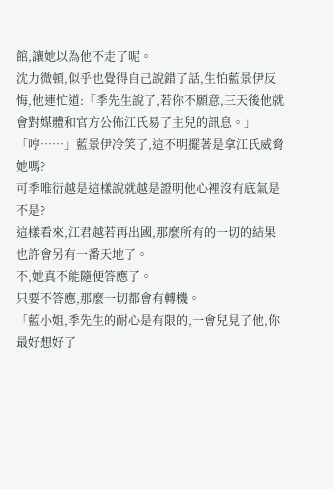館,讓她以為他不走了呢。
沈力微頓,似乎也覺得自己說錯了話,生怕藍景伊反悔,他連忙道:「季先生說了,若你不願意,三天後他就會對媒體和官方公佈江氏易了主兒的訊息。」
「哼……」藍景伊冷笑了,這不明擺著是拿江氏威脅她嗎?
可季唯衍越是這樣說就越是證明他心裡沒有底氣是不是?
這樣看來,江君越若再出國,那麼所有的一切的結果也許會另有一番天地了。
不,她真不能隨便答應了。
只要不答應,那麼一切都會有轉機。
「藍小姐,季先生的耐心是有限的,一會兒見了他,你最好想好了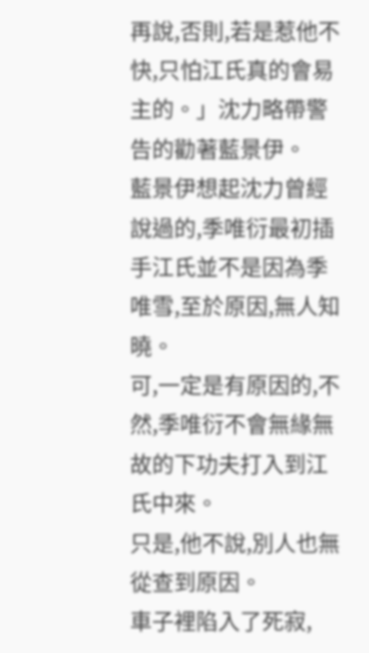再說,否則,若是惹他不快,只怕江氏真的會易主的。」沈力略帶警告的勸著藍景伊。
藍景伊想起沈力曾經說過的,季唯衍最初插手江氏並不是因為季唯雪,至於原因,無人知曉。
可,一定是有原因的,不然,季唯衍不會無緣無故的下功夫打入到江氏中來。
只是,他不說,別人也無從查到原因。
車子裡陷入了死寂,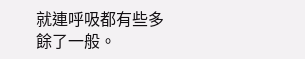就連呼吸都有些多餘了一般。